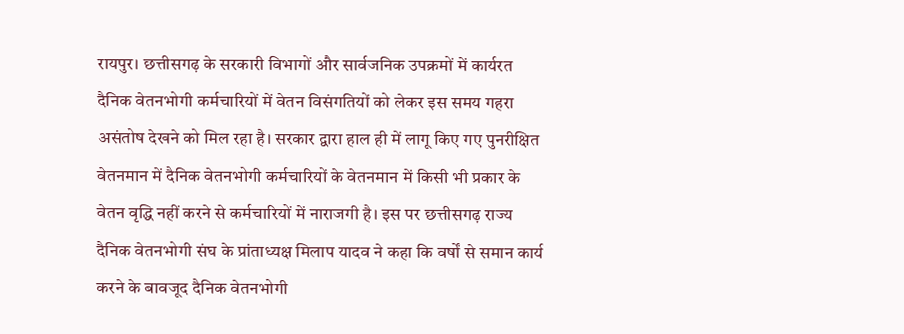रायपुर। छत्तीसगढ़ के सरकारी विभागों और सार्वजनिक उपक्रमों में कार्यरत दैनिक वेतनभोगी कर्मचारियों में वेतन विसंगतियों को लेकर इस समय गहरा असंतोष देखने को मिल रहा है। सरकार द्वारा हाल ही में लागू किए गए पुनरीक्षित वेतनमान में दैनिक वेतनभोगी कर्मचारियों के वेतनमान में किसी भी प्रकार के वेतन वृद्धि नहीं करने से कर्मचारियों में नाराजगी है। इस पर छत्तीसगढ़ राज्य दैनिक वेतनभोगी संघ के प्रांताध्यक्ष मिलाप यादव ने कहा कि वर्षों से समान कार्य करने के बावजूद दैनिक वेतनभोगी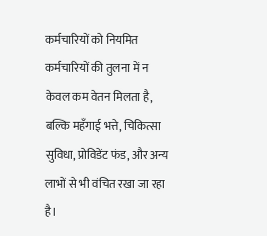कर्मचारियों को नियमित कर्मचारियों की तुलना में न केवल कम वेतन मिलता है, बल्कि महँगाई भत्ते, चिकित्सा सुविधा, प्रोविडेंट फंड, और अन्य लाभों से भी वंचित रखा जा रहा है।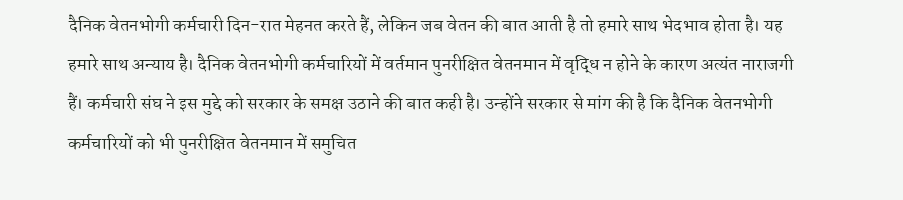दैनिक वेतनभोगी कर्मचारी दिन-रात मेहनत करते हैं, लेकिन जब वेतन की बात आती है तो हमारे साथ भेदभाव होता है। यह हमारे साथ अन्याय है। दैनिक वेतनभोगी कर्मचारियों में वर्तमान पुनरीक्षित वेतनमान में वृद्धि न होने के कारण अत्यंत नाराजगी हैं। कर्मचारी संघ ने इस मुद्दे को सरकार के समक्ष उठाने की बात कही है। उन्होंने सरकार से मांग की है कि दैनिक वेतनभोगी कर्मचारियों को भी पुनरीक्षित वेतनमान में समुचित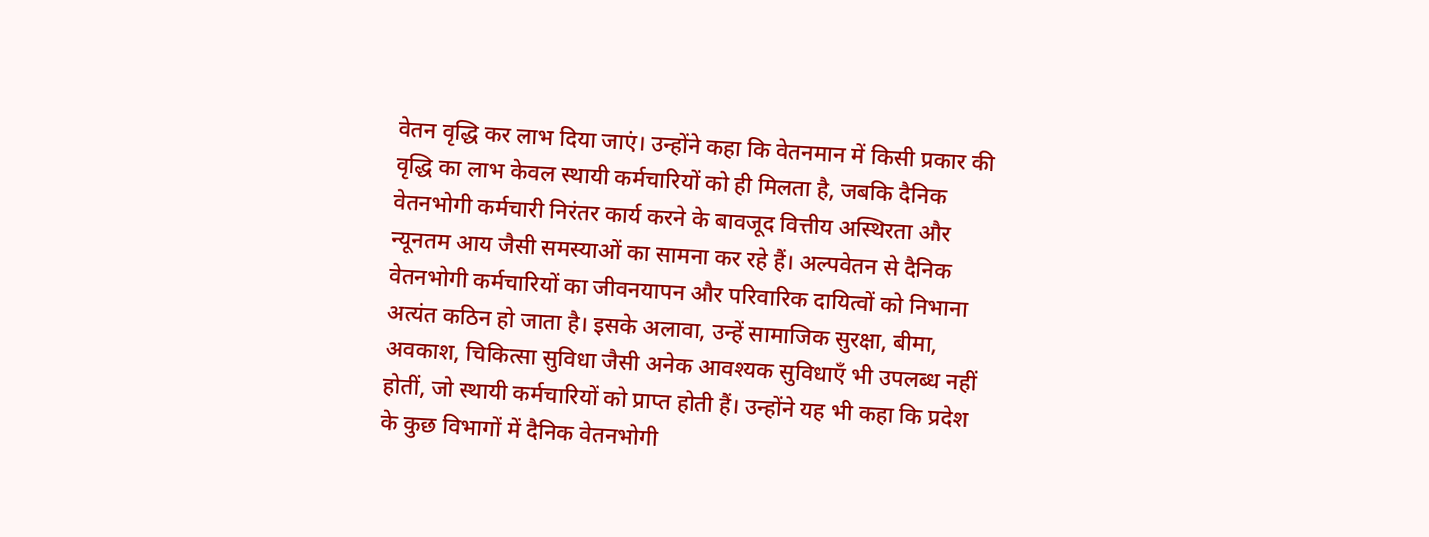वेतन वृद्धि कर लाभ दिया जाएं। उन्होंने कहा कि वेतनमान में किसी प्रकार की वृद्धि का लाभ केवल स्थायी कर्मचारियों को ही मिलता है, जबकि दैनिक वेतनभोगी कर्मचारी निरंतर कार्य करने के बावजूद वित्तीय अस्थिरता और न्यूनतम आय जैसी समस्याओं का सामना कर रहे हैं। अल्पवेतन से दैनिक वेतनभोगी कर्मचारियों का जीवनयापन और परिवारिक दायित्वों को निभाना अत्यंत कठिन हो जाता है। इसके अलावा, उन्हें सामाजिक सुरक्षा, बीमा, अवकाश, चिकित्सा सुविधा जैसी अनेक आवश्यक सुविधाएँ भी उपलब्ध नहीं होतीं, जो स्थायी कर्मचारियों को प्राप्त होती हैं। उन्होंने यह भी कहा कि प्रदेश के कुछ विभागों में दैनिक वेतनभोगी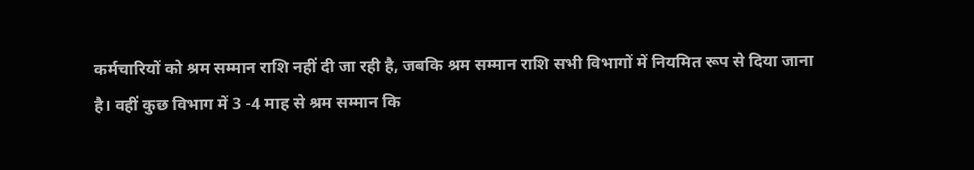कर्मचारियों को श्रम सम्मान राशि नहीं दी जा रही है, जबकि श्रम सम्मान राशि सभी विभागों में नियमित रूप से दिया जाना है। वहीं कुछ विभाग में 3 -4 माह से श्रम सम्मान कि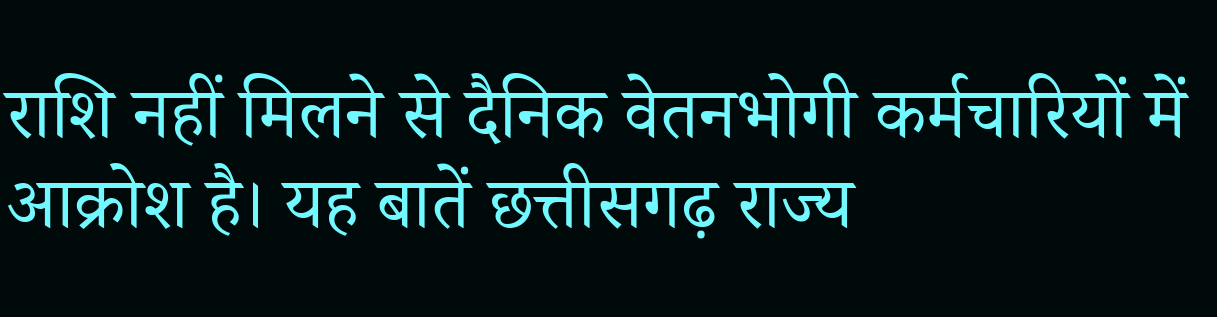राशि नहीं मिलने से दैनिक वेतनभोगी कर्मचारियों में आक्रोश है। यह बातें छत्तीसगढ़ राज्य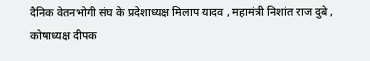दैनिक वेतनभोगी संघ के प्रदेशाध्यक्ष मिलाप यादव , महामंत्री निशांत राज दुबे , कोषाध्यक्ष दीपक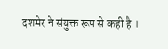दशमेर ने संयुक्त रूप से कही है ।